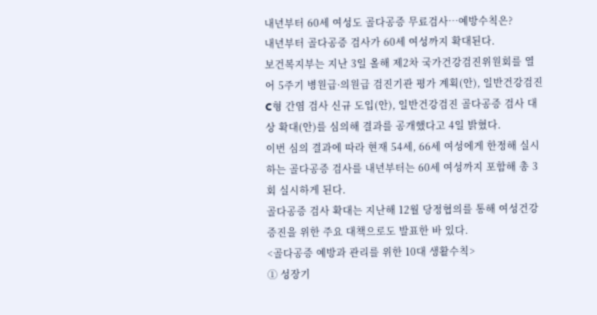내년부터 60세 여성도 골다공증 무료검사…예방수칙은?
내년부터 골다공증 검사가 60세 여성까지 확대된다.
보건복지부는 지난 3일 올해 제2차 국가건강검진위원회를 열어 5주기 병원급·의원급 검진기관 평가 계획(안), 일반건강검진 C형 간염 검사 신규 도입(안), 일반건강검진 골다공증 검사 대상 확대(안)를 심의해 결과를 공개했다고 4일 밝혔다.
이번 심의 결과에 따라 현재 54세, 66세 여성에게 한정해 실시하는 골다공증 검사를 내년부터는 60세 여성까지 포함해 총 3회 실시하게 된다.
골다공증 검사 확대는 지난해 12월 당정협의를 통해 여성건강증진을 위한 주요 대책으로도 발표한 바 있다.
<골다공증 예방과 관리를 위한 10대 생활수칙>
① 성장기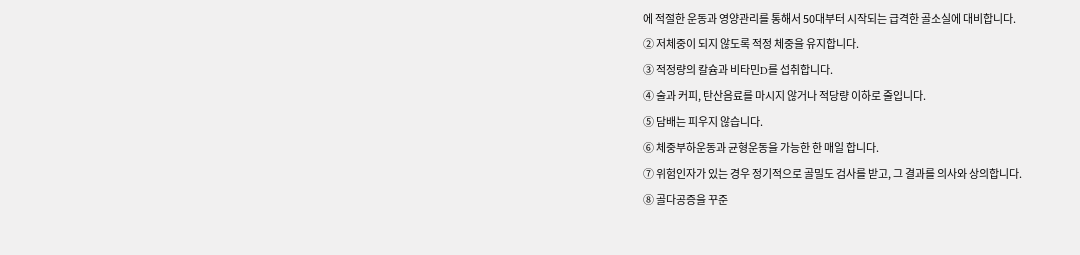에 적절한 운동과 영양관리를 통해서 50대부터 시작되는 급격한 골소실에 대비합니다.
② 저체중이 되지 않도록 적정 체중을 유지합니다.
③ 적정량의 칼슘과 비타민D를 섭취합니다.
④ 술과 커피, 탄산음료를 마시지 않거나 적당량 이하로 줄입니다.
⑤ 담배는 피우지 않습니다.
⑥ 체중부하운동과 균형운동을 가능한 한 매일 합니다.
⑦ 위험인자가 있는 경우 정기적으로 골밀도 검사를 받고, 그 결과를 의사와 상의합니다.
⑧ 골다공증을 꾸준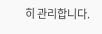히 관리합니다.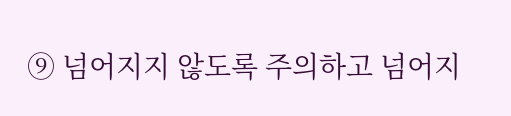⑨ 넘어지지 않도록 주의하고 넘어지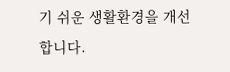기 쉬운 생활환경을 개선합니다.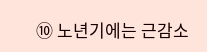⑩ 노년기에는 근감소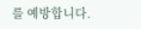를 예방합니다.